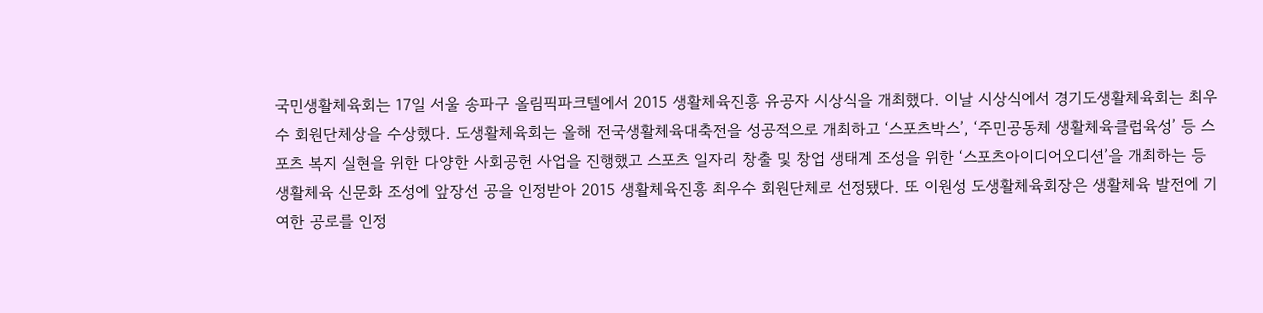국민생활체육회는 17일 서울 송파구 올림픽파크텔에서 2015 생활체육진흥 유공자 시상식을 개최했다. 이날 시상식에서 경기도생활체육회는 최우수 회원단체상을 수상했다. 도생활체육회는 올해 전국생활체육대축전을 성공적으로 개최하고 ‘스포츠박스’, ‘주민공동체 생활체육클럽육성’ 등 스포츠 복지 실현을 위한 다양한 사회공헌 사업을 진행했고 스포츠 일자리 창출 및 창업 생태계 조성을 위한 ‘스포츠아이디어오디션’을 개최하는 등 생활체육 신문화 조성에 앞장선 공을 인정받아 2015 생활체육진흥 최우수 회원단체로 선정됐다. 또 이원성 도생활체육회장은 생활체육 발전에 기여한 공로를 인정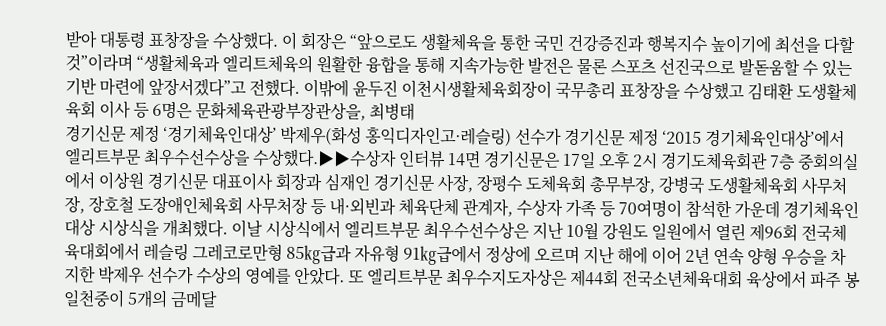받아 대통령 표창장을 수상했다. 이 회장은 “앞으로도 생활체육을 통한 국민 건강증진과 행복지수 높이기에 최선을 다할 것”이라며 “생활체육과 엘리트체육의 원활한 융합을 통해 지속가능한 발전은 물론 스포츠 선진국으로 발돋움할 수 있는 기반 마련에 앞장서겠다”고 전했다. 이밖에 윤두진 이천시생활체육회장이 국무총리 표창장을 수상했고 김태환 도생활체육회 이사 등 6명은 문화체육관광부장관상을, 최병태
경기신문 제정 ‘경기체육인대상’ 박제우(화성 홍익디자인고·레슬링) 선수가 경기신문 제정 ‘2015 경기체육인대상’에서 엘리트부문 최우수선수상을 수상했다.▶▶수상자 인터뷰 14면 경기신문은 17일 오후 2시 경기도체육회관 7층 중회의실에서 이상원 경기신문 대표이사 회장과 심재인 경기신문 사장, 장평수 도체육회 총무부장, 강병국 도생활체육회 사무처장, 장호철 도장애인체육회 사무처장 등 내·외빈과 체육단체 관계자, 수상자 가족 등 70여명이 참석한 가운데 경기체육인대상 시상식을 개최했다. 이날 시상식에서 엘리트부문 최우수선수상은 지난 10월 강원도 일원에서 열린 제96회 전국체육대회에서 레슬링 그레코로만형 85㎏급과 자유형 91㎏급에서 정상에 오르며 지난 해에 이어 2년 연속 양형 우승을 차지한 박제우 선수가 수상의 영예를 안았다. 또 엘리트부문 최우수지도자상은 제44회 전국소년체육대회 육상에서 파주 봉일천중이 5개의 금메달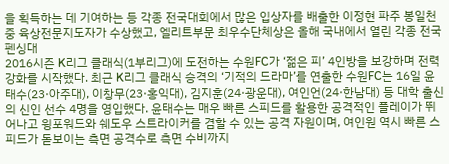을 획득하는 데 기여하는 등 각종 전국대회에서 많은 입상자를 배출한 이정현 파주 봉일천중 육상전문지도자가 수상했고, 엘리트부문 최우수단체상은 올해 국내에서 열린 각종 전국펜싱대
2016시즌 K리그 클래식(1부리그)에 도전하는 수원FC가 ‘젊은 피’ 4인방을 보강하며 전력 강화를 시작했다. 최근 K리그 클래식 승격의 ‘기적의 드라마’를 연출한 수원FC는 16일 윤태수(23·아주대), 이창무(23·홍익대), 김지훈(24·광운대), 여인언(24·한남대) 등 대학 출신의 신인 선수 4명을 영입했다. 윤태수는 매우 빠른 스피드를 활용한 공격적인 플레이가 뛰어나고 윙포워드와 쉐도우 스트라이커를 겸할 수 있는 공격 자원이며, 여인원 역시 빠른 스피드가 돋보이는 측면 공격수로 측면 수비까지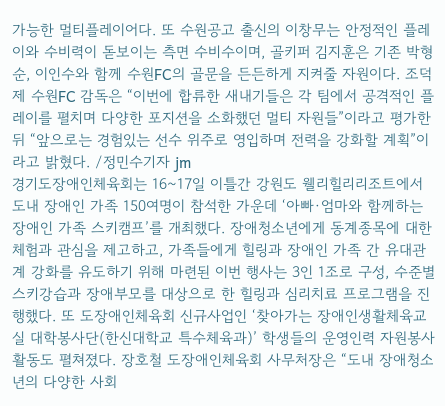가능한 멀티플레이어다. 또 수원공고 출신의 이창무는 안정적인 플레이와 수비력이 돋보이는 측면 수비수이며, 골키퍼 김지훈은 기존 박형순, 이인수와 함께 수원FC의 골문을 든든하게 지켜줄 자원이다. 조덕제 수원FC 감독은 “이번에 합류한 새내기들은 각 팀에서 공격적인 플레이를 펼치며 다양한 포지션을 소화했던 멀티 자원들”이라고 평가한 뒤 “앞으로는 경험있는 선수 위주로 영입하며 전력을 강화할 계획”이라고 밝혔다. /정민수기자 jm
경기도장애인체육회는 16~17일 이틀간 강원도 웰리힐리리조트에서 도내 장애인 가족 150여명이 참석한 가운데 ‘아빠·엄마와 함께하는 장애인 가족 스키캠프’를 개최했다. 장애청소년에게 동계종목에 대한 체험과 관심을 제고하고, 가족들에게 힐링과 장애인 가족 간 유대관계 강화를 유도하기 위해 마련된 이번 행사는 3인 1조로 구성, 수준별 스키강습과 장애부모를 대상으로 한 힐링과 심리치료 프로그램을 진행했다. 또 도장애인체육회 신규사업인 ‘찾아가는 장애인생활체육교실 대학봉사단(한신대학교 특수체육과)’ 학생들의 운영인력 자원봉사 활동도 펼쳐졌다. 장호철 도장애인체육회 사무처장은 “도내 장애청소년의 다양한 사회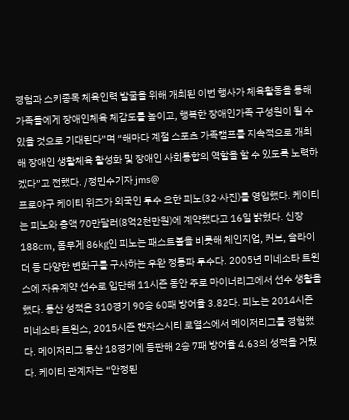경험과 스키종목 체육인력 발굴을 위해 개최된 이번 행사가 체육활동을 통해 가족들에게 장애인체육 체감도를 높이고, 행복한 장애인가족 구성원이 될 수 있을 것으로 기대된다”며 “해마다 계절 스포츠 가족캠프를 지속적으로 개최해 장애인 생활체육 활성화 및 장애인 사회통합의 역할을 할 수 있도록 노력하겠다”고 전했다. /정민수기자 jms@
프로야구 케이티 위즈가 외국인 투수 요한 피노(32·사진)를 영입했다. 케이티는 피노와 총액 70만달러(8억2천만원)에 계약했다고 16일 밝혔다. 신장 188㎝, 몸무게 86㎏인 피노는 패스트볼을 비롯해 체인지업, 커브, 슬라이더 등 다양한 변화구를 구사하는 우완 정통파 투수다. 2005년 미네소타 트윈스에 자유계약 선수로 입단해 11시즌 동안 주로 마이너리그에서 선수 생활을 했다. 통산 성적은 310경기 90승 60패 방어율 3.82다. 피노는 2014시즌 미네소타 트윈스, 2015시즌 캔자스시티 로열스에서 메이저리그를 경험했다. 메이저리그 통산 18경기에 등판해 2승 7패 방어율 4.63의 성적을 거뒀다. 케이티 관계자는 “안정된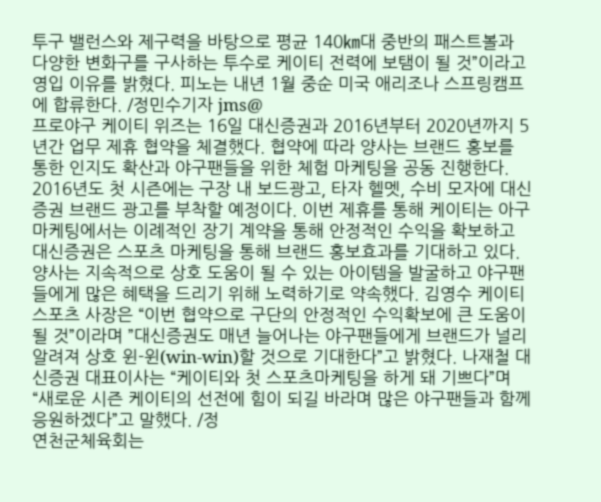투구 밸런스와 제구력을 바탕으로 평균 140㎞대 중반의 패스트볼과 다양한 변화구를 구사하는 투수로 케이티 전력에 보탬이 될 것”이라고 영입 이유를 밝혔다. 피노는 내년 1월 중순 미국 애리조나 스프링캠프에 합류한다. /정민수기자 jms@
프로야구 케이티 위즈는 16일 대신증권과 2016년부터 2020년까지 5년간 업무 제휴 협약을 체결했다. 협약에 따라 양사는 브랜드 홍보를 통한 인지도 확산과 야구팬들을 위한 체험 마케팅을 공동 진행한다. 2016년도 첫 시즌에는 구장 내 보드광고, 타자 헬멧, 수비 모자에 대신증권 브랜드 광고를 부착할 예정이다. 이번 제휴를 통해 케이티는 아구 마케팅에서는 이례적인 장기 계약을 통해 안정적인 수익을 확보하고 대신증권은 스포츠 마케팅을 통해 브랜드 홍보효과를 기대하고 있다. 양사는 지속적으로 상호 도움이 될 수 있는 아이템을 발굴하고 야구팬들에게 많은 혜택을 드리기 위해 노력하기로 약속했다. 김영수 케이티 스포츠 사장은 “이번 협약으로 구단의 안정적인 수익확보에 큰 도움이 될 것”이라며 ”대신증권도 매년 늘어나는 야구팬들에게 브랜드가 널리 알려져 상호 윈-윈(win-win)할 것으로 기대한다”고 밝혔다. 나재철 대신증권 대표이사는 “케이티와 첫 스포츠마케팅을 하게 돼 기쁘다”며 “새로운 시즌 케이티의 선전에 힘이 되길 바라며 많은 야구팬들과 함께 응원하겠다”고 말했다. /정
연천군체육회는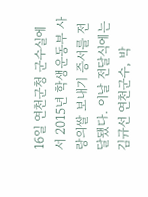16일 연천군청 군수실에서 2015년 학생운동부 사랑의쌀 보내기 증서를 전달됐다. 이날 전달식에는 김규선 연천군수, 박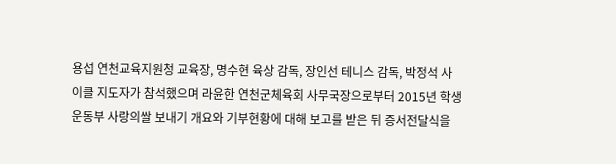용섭 연천교육지원청 교육장, 명수현 육상 감독, 장인선 테니스 감독, 박정석 사이클 지도자가 참석했으며 라윤한 연천군체육회 사무국장으로부터 2015년 학생운동부 사랑의쌀 보내기 개요와 기부현황에 대해 보고를 받은 뒤 증서전달식을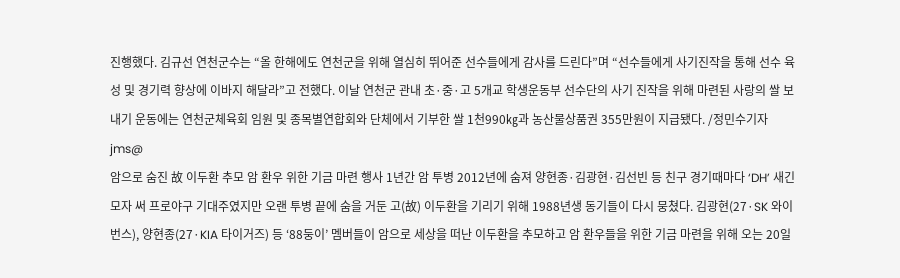진행했다. 김규선 연천군수는 “올 한해에도 연천군을 위해 열심히 뛰어준 선수들에게 감사를 드린다”며 “선수들에게 사기진작을 통해 선수 육성 및 경기력 향상에 이바지 해달라”고 전했다. 이날 연천군 관내 초·중·고 5개교 학생운동부 선수단의 사기 진작을 위해 마련된 사랑의 쌀 보내기 운동에는 연천군체육회 임원 및 종목별연합회와 단체에서 기부한 쌀 1천990㎏과 농산물상품권 355만원이 지급됐다. /정민수기자 jms@
암으로 숨진 故 이두환 추모 암 환우 위한 기금 마련 행사 1년간 암 투병 2012년에 숨져 양현종·김광현·김선빈 등 친구 경기때마다 ‘DH’ 새긴 모자 써 프로야구 기대주였지만 오랜 투병 끝에 숨을 거둔 고(故) 이두환을 기리기 위해 1988년생 동기들이 다시 뭉쳤다. 김광현(27·SK 와이번스), 양현종(27·KIA 타이거즈) 등 ‘88둥이’ 멤버들이 암으로 세상을 떠난 이두환을 추모하고 암 환우들을 위한 기금 마련을 위해 오는 20일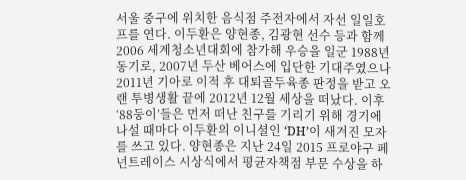서울 중구에 위치한 음식점 주전자에서 자선 일일호프를 연다. 이두환은 양현종, 김광현 선수 등과 함께 2006 세계청소년대회에 참가해 우승을 일군 1988년 동기로, 2007년 두산 베어스에 입단한 기대주였으나 2011년 기아로 이적 후 대퇴골두육종 판정을 받고 오랜 투병생활 끝에 2012년 12월 세상을 떠났다. 이후 ‘88둥이’들은 먼저 떠난 친구를 기리기 위해 경기에 나설 때마다 이두환의 이니셜인 ‘DH’이 새겨진 모자를 쓰고 있다. 양현종은 지난 24일 2015 프로야구 페넌트레이스 시상식에서 평균자책점 부문 수상을 하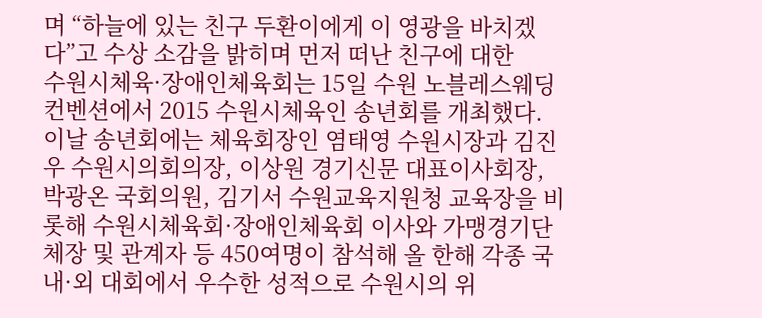며 “하늘에 있는 친구 두환이에게 이 영광을 바치겠다”고 수상 소감을 밝히며 먼저 떠난 친구에 대한
수원시체육·장애인체육회는 15일 수원 노블레스웨딩컨벤션에서 2015 수원시체육인 송년회를 개최했다. 이날 송년회에는 체육회장인 염태영 수원시장과 김진우 수원시의회의장, 이상원 경기신문 대표이사회장, 박광온 국회의원, 김기서 수원교육지원청 교육장을 비롯해 수원시체육회·장애인체육회 이사와 가맹경기단체장 및 관계자 등 450여명이 참석해 올 한해 각종 국내·외 대회에서 우수한 성적으로 수원시의 위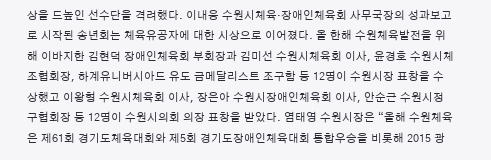상을 드높인 선수단을 격려했다. 이내응 수원시체육·장애인체육회 사무국장의 성과보고로 시작된 송년회는 체육유공자에 대한 시상으로 이어졌다. 올 한해 수원체육발전을 위해 이바지한 김현덕 장애인체육회 부회장과 김미선 수원시체육회 이사, 윤경호 수원시체조협회장, 하계유니버시아드 유도 금메달리스트 조구함 등 12명이 수원시장 표창을 수상했고 이왕형 수원시체육회 이사, 장은아 수원시장애인체육회 이사, 안순근 수원시정구협회장 등 12명이 수원시의회 의장 표창을 받았다. 염태영 수원시장은 “올해 수원체육은 제61회 경기도체육대회와 제5회 경기도장애인체육대회 통합우승을 비롯해 2015 광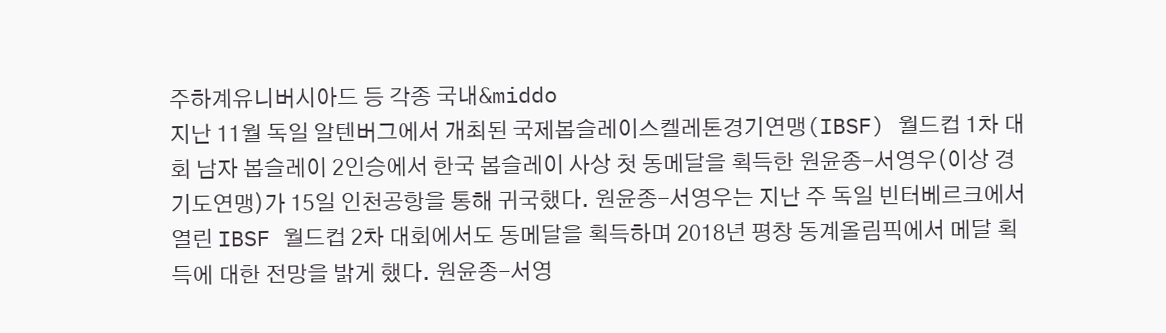주하계유니버시아드 등 각종 국내&middo
지난 11월 독일 알텐버그에서 개최된 국제봅슬레이스켈레톤경기연맹(IBSF) 월드컵 1차 대회 남자 봅슬레이 2인승에서 한국 봅슬레이 사상 첫 동메달을 획득한 원윤종-서영우(이상 경기도연맹)가 15일 인천공항을 통해 귀국했다. 원윤종-서영우는 지난 주 독일 빈터베르크에서 열린 IBSF 월드컵 2차 대회에서도 동메달을 획득하며 2018년 평창 동계올림픽에서 메달 획득에 대한 전망을 밝게 했다. 원윤종-서영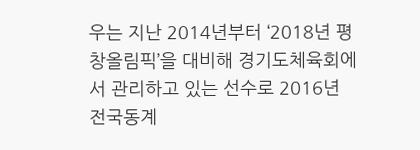우는 지난 2014년부터 ‘2018년 평창올림픽’을 대비해 경기도체육회에서 관리하고 있는 선수로 2016년 전국동계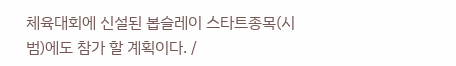체육대회에 신설된 봅슬레이 스타트종목(시범)에도 참가 할 계획이다. /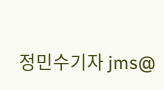정민수기자 jms@